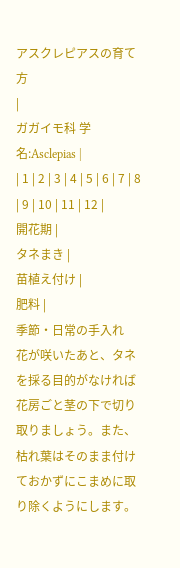アスクレピアスの育て方
|
ガガイモ科 学名:Asclepias |
| 1 | 2 | 3 | 4 | 5 | 6 | 7 | 8 | 9 | 10 | 11 | 12 |
開花期 |
タネまき |
苗植え付け |
肥料 |
季節・日常の手入れ
花が咲いたあと、タネを採る目的がなければ花房ごと茎の下で切り取りましょう。また、枯れ葉はそのまま付けておかずにこまめに取り除くようにします。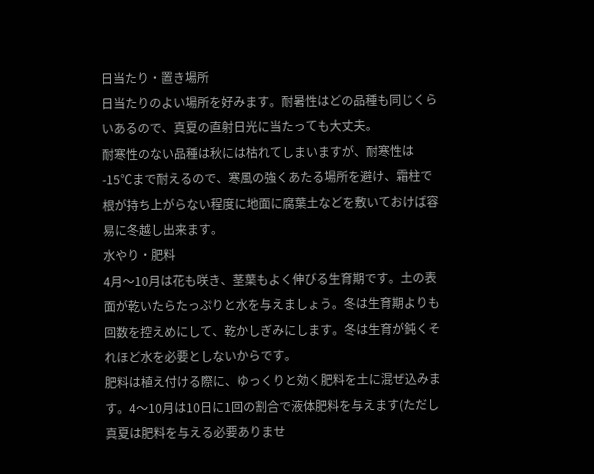日当たり・置き場所
日当たりのよい場所を好みます。耐暑性はどの品種も同じくらいあるので、真夏の直射日光に当たっても大丈夫。
耐寒性のない品種は秋には枯れてしまいますが、耐寒性は-15℃まで耐えるので、寒風の強くあたる場所を避け、霜柱で根が持ち上がらない程度に地面に腐葉土などを敷いておけば容易に冬越し出来ます。
水やり・肥料
4月〜10月は花も咲き、茎葉もよく伸びる生育期です。土の表面が乾いたらたっぷりと水を与えましょう。冬は生育期よりも回数を控えめにして、乾かしぎみにします。冬は生育が鈍くそれほど水を必要としないからです。
肥料は植え付ける際に、ゆっくりと効く肥料を土に混ぜ込みます。4〜10月は10日に1回の割合で液体肥料を与えます(ただし真夏は肥料を与える必要ありませ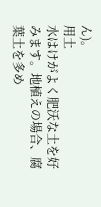ん)。
用土
水はけがよく肥沃な土を好みます。地植えの場合、腐葉土を多め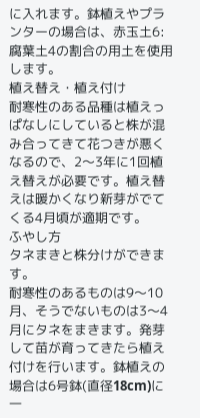に入れます。鉢植えやプランターの場合は、赤玉土6:腐葉土4の割合の用土を使用します。
植え替え・植え付け
耐寒性のある品種は植えっぱなしにしていると株が混み合ってきて花つきが悪くなるので、2〜3年に1回植え替えが必要です。植え替えは暖かくなり新芽がでてくる4月頃が適期です。
ふやし方
タネまきと株分けができます。
耐寒性のあるものは9〜10月、そうでないものは3〜4月にタネをまきます。発芽して苗が育ってきたら植え付けを行います。鉢植えの場合は6号鉢(直径18cm)に一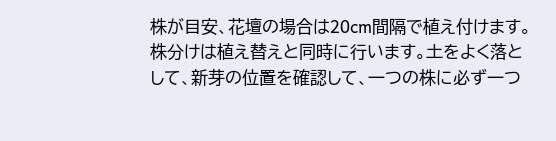株が目安、花壇の場合は20cm間隔で植え付けます。
株分けは植え替えと同時に行います。土をよく落として、新芽の位置を確認して、一つの株に必ず一つ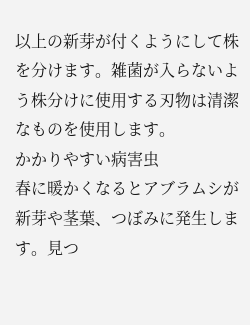以上の新芽が付くようにして株を分けます。雑菌が入らないよう株分けに使用する刃物は清潔なものを使用します。
かかりやすい病害虫
春に暖かくなるとアブラムシが新芽や茎葉、つぼみに発生します。見つ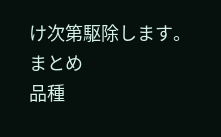け次第駆除します。
まとめ
品種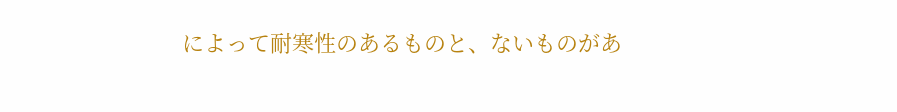によって耐寒性のあるものと、ないものがあ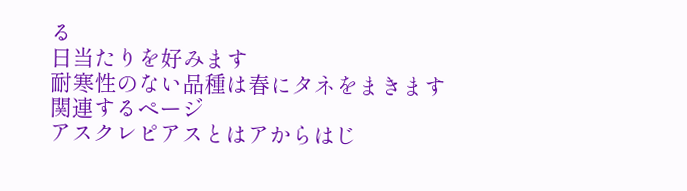る
日当たりを好みます
耐寒性のない品種は春にタネをまきます
関連するページ
アスクレピアスとはアからはじ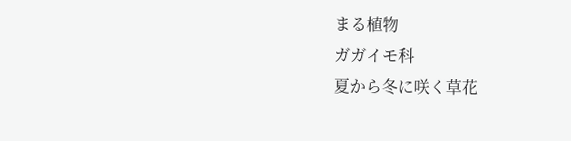まる植物
ガガイモ科
夏から冬に咲く草花